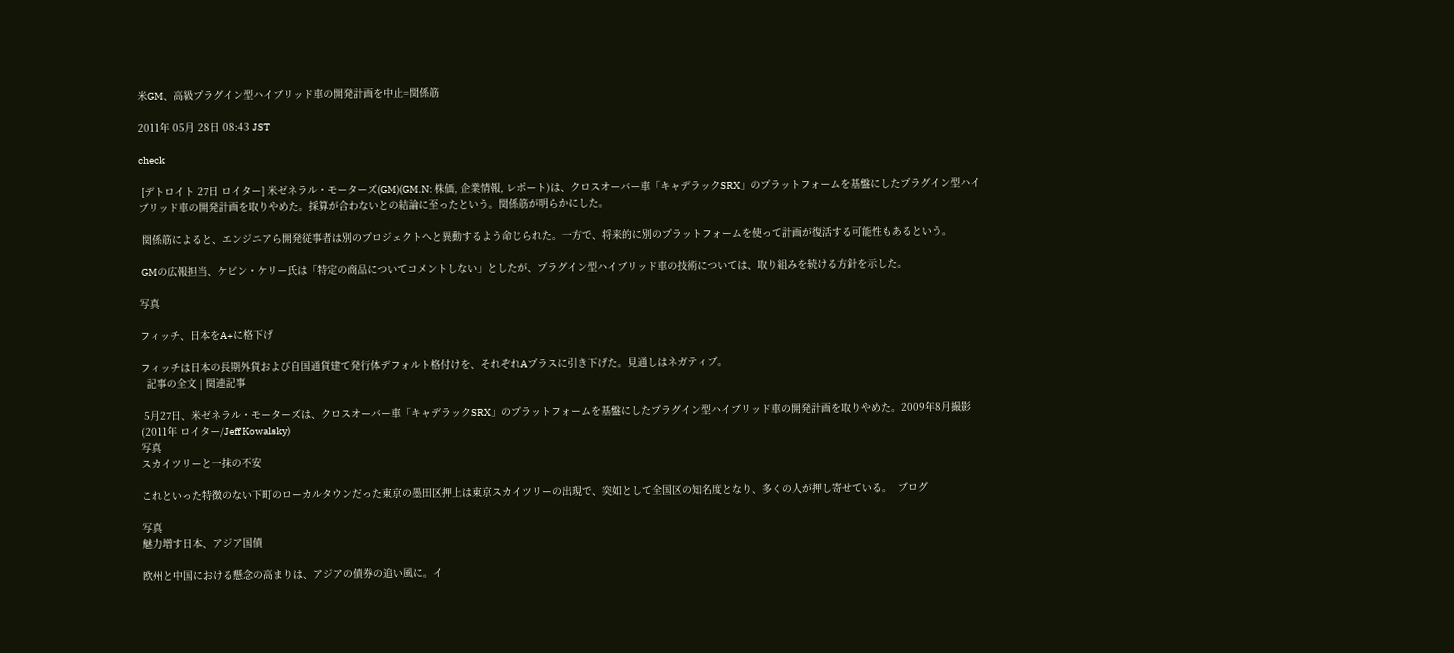米GM、高級プラグイン型ハイブリッド車の開発計画を中止=関係筋

2011年 05月 28日 08:43 JST

check

 [デトロイト 27日 ロイター] 米ゼネラル・モーターズ(GM)(GM.N: 株価, 企業情報, レポート)は、クロスオーバー車「キャデラックSRX」のプラットフォームを基盤にしたプラグイン型ハイブリッド車の開発計画を取りやめた。採算が合わないとの結論に至ったという。関係筋が明らかにした。

 関係筋によると、エンジニアら開発従事者は別のプロジェクトへと異動するよう命じられた。一方で、将来的に別のプラットフォームを使って計画が復活する可能性もあるという。

 GMの広報担当、ケビン・ケリー氏は「特定の商品についてコメントしない」としたが、プラグイン型ハイブリッド車の技術については、取り組みを続ける方針を示した。

写真

フィッチ、日本をA+に格下げ

フィッチは日本の長期外貨および自国通貨建て発行体デフォルト格付けを、それぞれAプラスに引き下げた。見通しはネガティブ。
  記事の全文 | 関連記事

 5月27日、米ゼネラル・モーターズは、クロスオーバー車「キャデラックSRX」のプラットフォームを基盤にしたプラグイン型ハイブリッド車の開発計画を取りやめた。2009年8月撮影(2011年 ロイター/Jeff Kowalsky)
写真
スカイツリーと一抹の不安

これといった特徴のない下町のローカルタウンだった東京の墨田区押上は東京スカイツリーの出現で、突如として全国区の知名度となり、多くの人が押し寄せている。  ブログ

写真
魅力増す日本、アジア国債

欧州と中国における懸念の高まりは、アジアの債券の追い風に。イ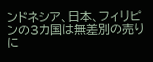ンドネシア、日本、フィリピンの3カ国は無差別の売りに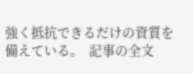強く抵抗できるだけの資質を備えている。  記事の全文